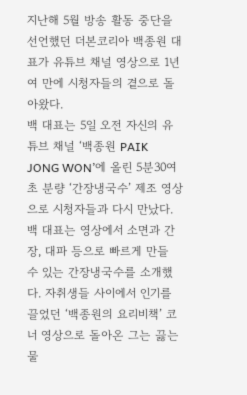지난해 5월 방송 활동 중단을 선언했던 더본코리아 백종원 대표가 유튜브 채널 영상으로 1년여 만에 시청자들의 곁으로 돌아왔다.
백 대표는 5일 오전 자신의 유튜브 채널 ‘백종원 PAIK JONG WON’에 올린 5분30여초 분량 ‘간장냉국수’ 제조 영상으로 시청자들과 다시 만났다.
백 대표는 영상에서 소면과 간장, 대파 등으로 빠르게 만들 수 있는 간장냉국수를 소개했다. 자취생들 사이에서 인기를 끌었던 ‘백종원의 요리비책’ 코너 영상으로 돌아온 그는 끓는 물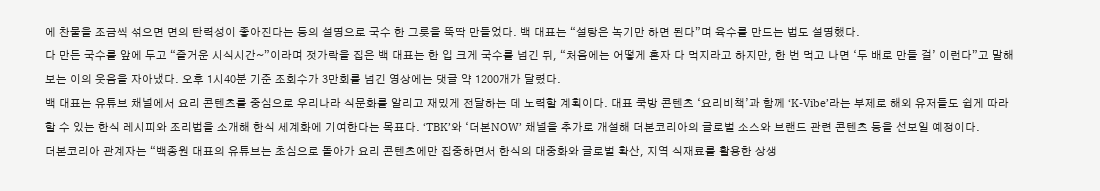에 찬물을 조금씩 섞으면 면의 탄력성이 좋아진다는 등의 설명으로 국수 한 그릇을 뚝딱 만들었다. 백 대표는 “설탕은 녹기만 하면 된다”며 육수를 만드는 법도 설명했다.
다 만든 국수를 앞에 두고 “즐거운 시식시간~”이라며 젓가락을 집은 백 대표는 한 입 크게 국수를 넘긴 뒤, “처음에는 어떻게 혼자 다 먹지라고 하지만, 한 번 먹고 나면 ‘두 배로 만들 걸’ 이런다”고 말해 보는 이의 웃음을 자아냈다. 오후 1시40분 기준 조회수가 3만회를 넘긴 영상에는 댓글 약 1200개가 달렸다.
백 대표는 유튜브 채널에서 요리 콘텐츠를 중심으로 우리나라 식문화를 알리고 재밌게 전달하는 데 노력할 계획이다. 대표 쿡방 콘텐츠 ‘요리비책’과 함께 ‘K-Vibe’라는 부제로 해외 유저들도 쉽게 따라 할 수 있는 한식 레시피와 조리법을 소개해 한식 세계화에 기여한다는 목표다. ‘TBK’와 ‘더본NOW’ 채널을 추가로 개설해 더본코리아의 글로벌 소스와 브랜드 관련 콘텐츠 등을 선보일 예정이다.
더본코리아 관계자는 “백종원 대표의 유튜브는 초심으로 돌아가 요리 콘텐츠에만 집중하면서 한식의 대중화와 글로벌 확산, 지역 식재료를 활용한 상생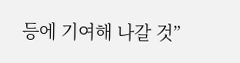등에 기여해 나갈 것”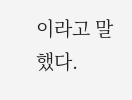이라고 말했다.